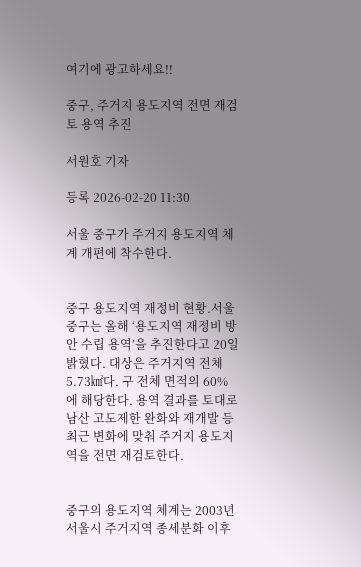여기에 광고하세요!!

중구, 주거지 용도지역 전면 재검토 용역 추진

서원호 기자

등록 2026-02-20 11:30

서울 중구가 주거지 용도지역 체계 개편에 착수한다.


중구 용도지역 재정비 현황.서울 중구는 올해 ‘용도지역 재정비 방안 수립 용역’을 추진한다고 20일 밝혔다. 대상은 주거지역 전체 5.73㎢다. 구 전체 면적의 60%에 해당한다. 용역 결과를 토대로 남산 고도제한 완화와 재개발 등 최근 변화에 맞춰 주거지 용도지역을 전면 재검토한다.


중구의 용도지역 체계는 2003년 서울시 주거지역 종세분화 이후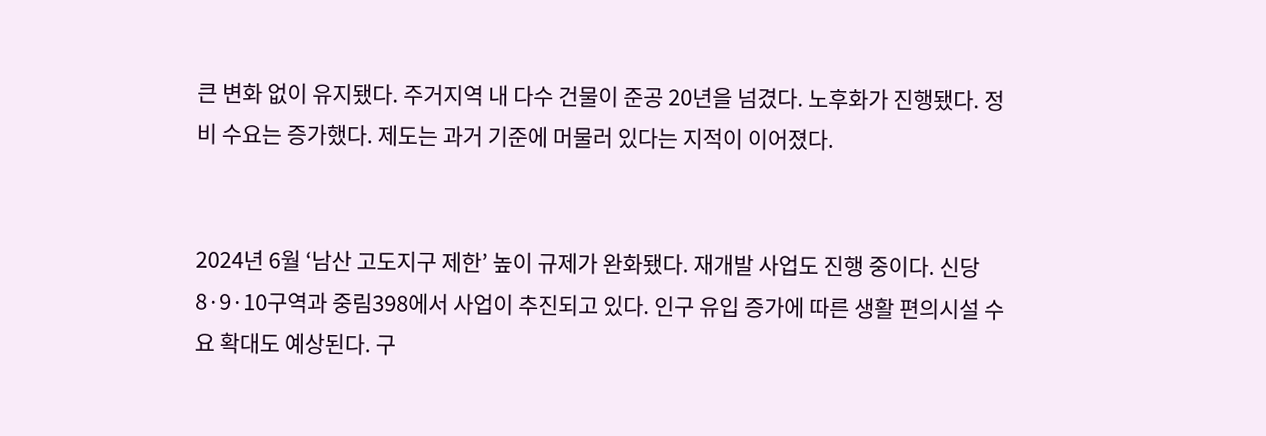큰 변화 없이 유지됐다. 주거지역 내 다수 건물이 준공 20년을 넘겼다. 노후화가 진행됐다. 정비 수요는 증가했다. 제도는 과거 기준에 머물러 있다는 지적이 이어졌다.


2024년 6월 ‘남산 고도지구 제한’ 높이 규제가 완화됐다. 재개발 사업도 진행 중이다. 신당 8·9·10구역과 중림398에서 사업이 추진되고 있다. 인구 유입 증가에 따른 생활 편의시설 수요 확대도 예상된다. 구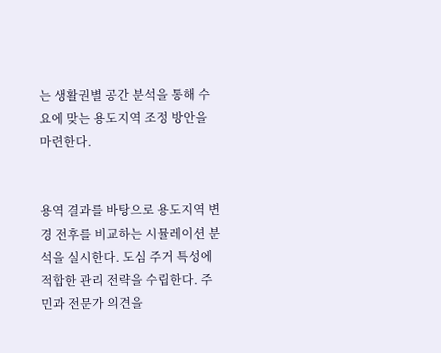는 생활권별 공간 분석을 통해 수요에 맞는 용도지역 조정 방안을 마련한다.


용역 결과를 바탕으로 용도지역 변경 전후를 비교하는 시뮬레이션 분석을 실시한다. 도심 주거 특성에 적합한 관리 전략을 수립한다. 주민과 전문가 의견을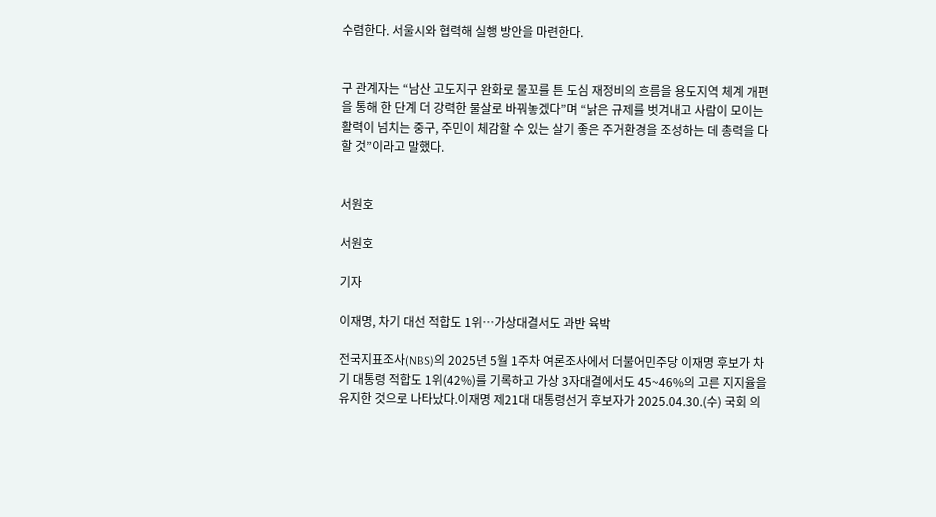수렴한다. 서울시와 협력해 실행 방안을 마련한다.


구 관계자는 “남산 고도지구 완화로 물꼬를 튼 도심 재정비의 흐름을 용도지역 체계 개편을 통해 한 단계 더 강력한 물살로 바꿔놓겠다”며 “낡은 규제를 벗겨내고 사람이 모이는 활력이 넘치는 중구, 주민이 체감할 수 있는 살기 좋은 주거환경을 조성하는 데 총력을 다할 것”이라고 말했다.


서원호

서원호

기자

이재명, 차기 대선 적합도 1위…가상대결서도 과반 육박

전국지표조사(NBS)의 2025년 5월 1주차 여론조사에서 더불어민주당 이재명 후보가 차기 대통령 적합도 1위(42%)를 기록하고 가상 3자대결에서도 45~46%의 고른 지지율을 유지한 것으로 나타났다.이재명 제21대 대통령선거 후보자가 2025.04.30.(수) 국회 의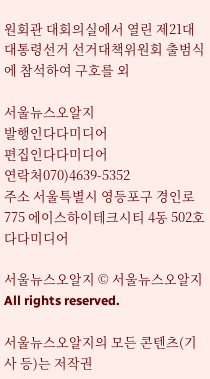원회관 대회의실에서 열린 제21대 대통령선거 선거대책위원회 출범식에 참석하여 구호를 외

서울뉴스오알지
발행인다다미디어
편집인다다미디어
연락처070)4639-5352
주소 서울특별시 영등포구 경인로 775 에이스하이테크시티 4동 502호
다다미디어

서울뉴스오알지 © 서울뉴스오알지 All rights reserved.

서울뉴스오알지의 모든 콘텐츠(기사 등)는 저작권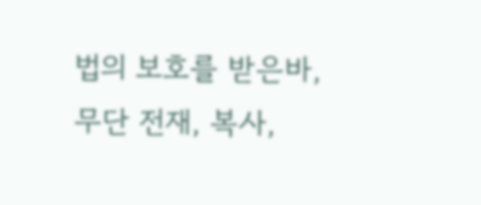법의 보호를 받은바, 무단 전재, 복사,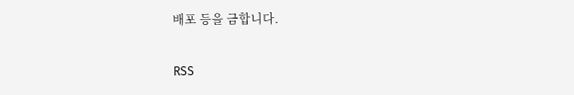배포 등을 금합니다.

RSS